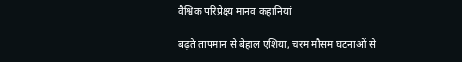वैश्विक परिप्रेक्ष्य मानव कहानियां

बढ़ते तापमान से बेहाल एशिया, चरम मौसम घटनाओं से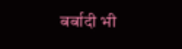बर्बादी भी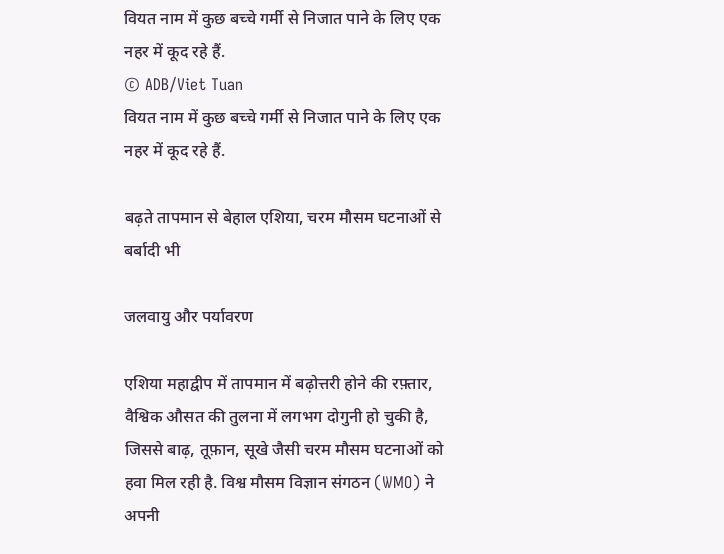वियत नाम में कुछ बच्चे गर्मी से निजात पाने के लिए एक नहर में कूद रहे हैं.
© ADB/Viet Tuan
वियत नाम में कुछ बच्चे गर्मी से निजात पाने के लिए एक नहर में कूद रहे हैं.

बढ़ते तापमान से बेहाल एशिया, चरम मौसम घटनाओं से बर्बादी भी

जलवायु और पर्यावरण

एशिया महाद्वीप में तापमान में बढ़ोत्तरी होने की रफ़्तार, वैश्विक औसत की तुलना में लगभग दोगुनी हो चुकी है, जिससे बाढ़, तूफ़ान, सूखे जैसी चरम मौसम घटनाओं को हवा मिल रही है. विश्व मौसम विज्ञान संगठन (WMO) ने अपनी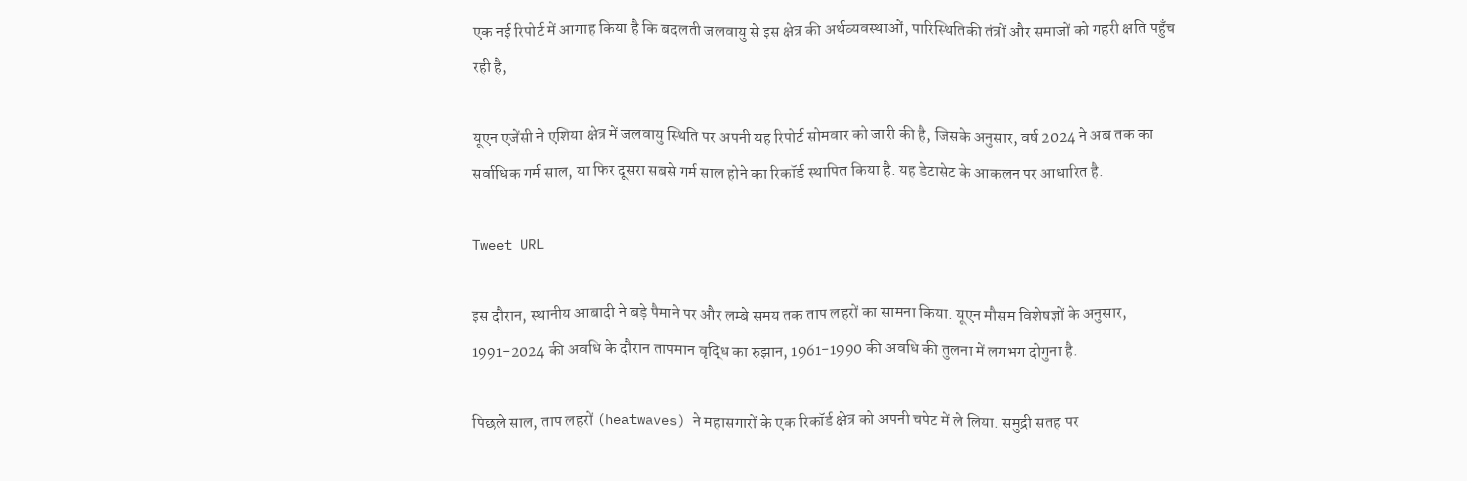एक नई रिपोर्ट में आगाह किया है कि बदलती जलवायु से इस क्षेत्र की अर्थव्यवस्थाओं, पारिस्थितिकी तंत्रों और समाजों को गहरी क्षति पहुँच रही है,

यूएन एजेंसी ने एशिया क्षेत्र में जलवायु स्थिति पर अपनी यह रिपोर्ट सोमवार को जारी की है, जिसके अनुसार, वर्ष 2024 ने अब तक का सर्वाधिक गर्म साल, या फिर दूसरा सबसे गर्म साल होने का रिकॉर्ड स्थापित किया है. यह डेटासेट के आकलन पर आधारित है.

Tweet URL

इस दौरान, स्थानीय आबादी ने बड़े पैमाने पर और लम्बे समय तक ताप लहरों का सामना किया. यूएन मौसम विशेषज्ञों के अनुसार, 1991-2024 की अवधि के दौरान तापमान वृद्धि का रुझान, 1961-1990 की अवधि की तुलना में लगभग दोगुना है.

पिछले साल, ताप लहरों (heatwaves) ने महासगारों के एक रिकॉर्ड क्षेत्र को अपनी चपेट में ले लिया. समुद्री सतह पर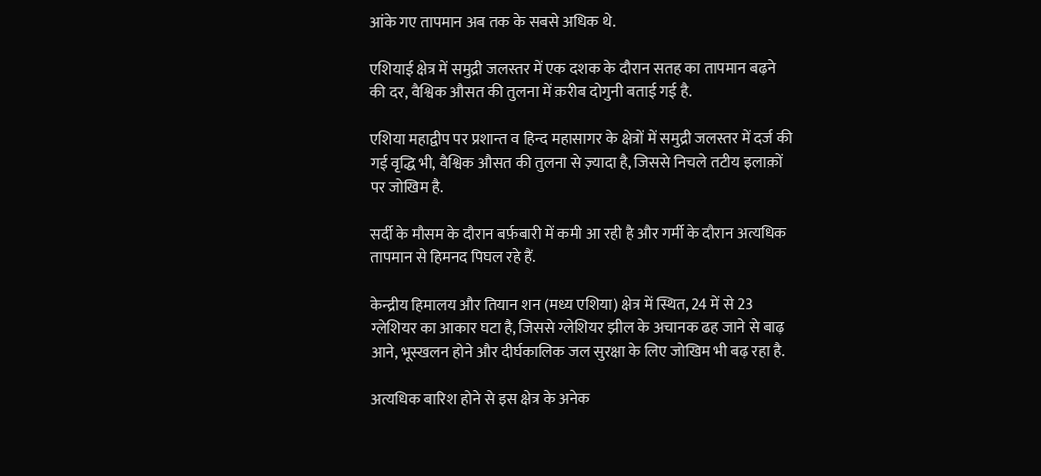आंके गए तापमान अब तक के सबसे अधिक थे.

एशियाई क्षेत्र में समुद्री जलस्तर में एक दशक के दौरान सतह का तापमान बढ़ने की दर, वैश्विक औसत की तुलना में क़रीब दोगुनी बताई गई है.

एशिया महाद्वीप पर प्रशान्त व हिन्द महासागर के क्षेत्रों में समुद्री जलस्तर में दर्ज की गई वृद्धि भी, वैश्विक औसत की तुलना से ज़्यादा है, जिससे निचले तटीय इलाक़ों पर जोखिम है.

सर्दी के मौसम के दौरान बर्फ़बारी में कमी आ रही है और गर्मी के दौरान अत्यधिक तापमान से हिमनद पिघल रहे हैं.

केन्द्रीय हिमालय और तियान शन (मध्य एशिया) क्षेत्र में स्थित, 24 में से 23 ग्लेशियर का आकार घटा है, जिससे ग्लेशियर झील के अचानक ढह जाने से बाढ़ आने, भूस्खलन होने और दीर्घकालिक जल सुरक्षा के लिए जोखिम भी बढ़ रहा है.

अत्यधिक बारिश होने से इस क्षेत्र के अनेक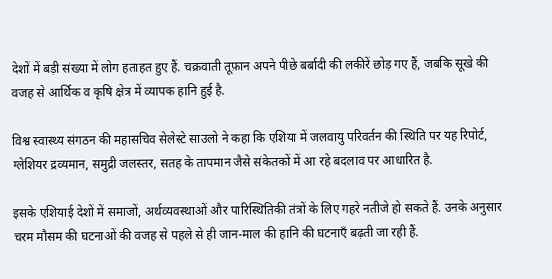देशों में बड़ी संख्या में लोग हताहत हुए हैं. चक्रवाती तूफ़ान अपने पीछे बर्बादी की लकीरें छोड़ गए हैं, जबकि सूखे की वजह से आर्थिक व कृषि क्षेत्र में व्यापक हानि हुई है.

विश्व स्वास्थ्य संगठन की महासचिव सेलेस्टे साउलो ने कहा कि एशिया में जलवायु परिवर्तन की स्थिति पर यह रिपोर्ट, ग्लेशियर द्रव्यमान, समुद्री जलस्तर, सतह के तापमान जैसे संकेतकों में आ रहे बदलाव पर आधारित है.

इसके एशियाई देशों में समाजों, अर्थव्यवस्थाओं और पारिस्थितिकी तंत्रों के लिए गहरे नतीजे हो सकते हैं. उनके अनुसार चरम मौसम की घटनाओं की वजह से पहले से ही जान-माल की हानि की घटनाएँ बढ़ती जा रही हैं.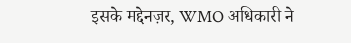इसके मद्देनज़र, WMO अधिकारी ने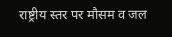राष्ट्रीय स्तर पर मौसम व जल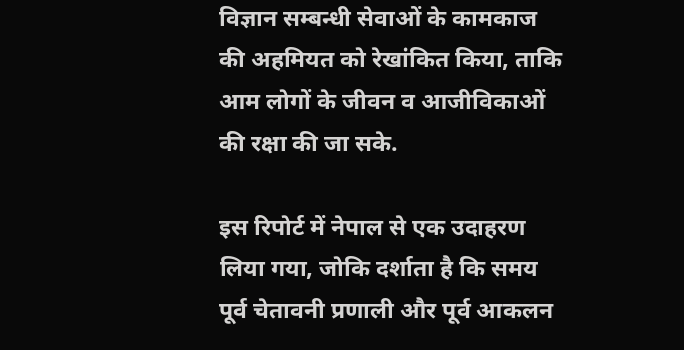विज्ञान सम्बन्धी सेवाओं के कामकाज की अहमियत को रेखांकित किया, ताकि आम लोगों के जीवन व आजीविकाओं की रक्षा की जा सके.

इस रिपोर्ट में नेपाल से एक उदाहरण लिया गया, जोकि दर्शाता है कि समय पूर्व चेतावनी प्रणाली और पूर्व आकलन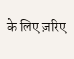के लिए ज़रिए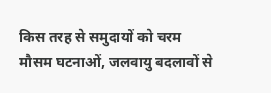किस तरह से समुदायों को चरम मौसम घटनाओं, जलवायु बदलावों से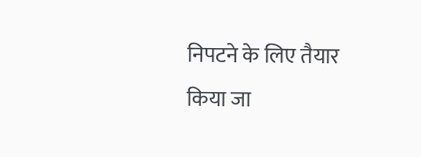निपटने के लिए तैयार किया जा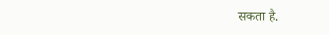सकता है.